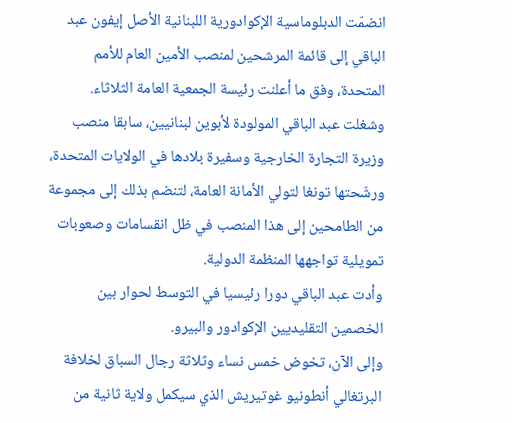انضمّت الدبلوماسية الإكوادورية اللبنانية الأصل إيفون عبد الباقي إلى قائمة المرشحين لمنصب الأمين العام للأمم المتحدة، وفق ما أعلنت رئيسة الجمعية العامة الثلاثاء.
وشغلت عبد الباقي المولودة لأبوين لبنانيين، سابقا منصب وزيرة التجارة الخارجية وسفيرة بلادها في الولايات المتحدة، ورشّحتها تونغا لتولي الأمانة العامة، لتنضم بذلك إلى مجموعة من الطامحين إلى هذا المنصب في ظل انقسامات وصعوبات تمويلية تواجهها المنظمة الدولية.
وأدت عبد الباقي دورا رئيسيا في التوسط لحوار بين الخصمين التقليديين الإكوادور والبيرو.
وإلى الآن، تخوض خمس نساء وثلاثة رجال السباق لخلافة البرتغالي أنطونيو غوتيريش الذي سيكمل ولاية ثانية من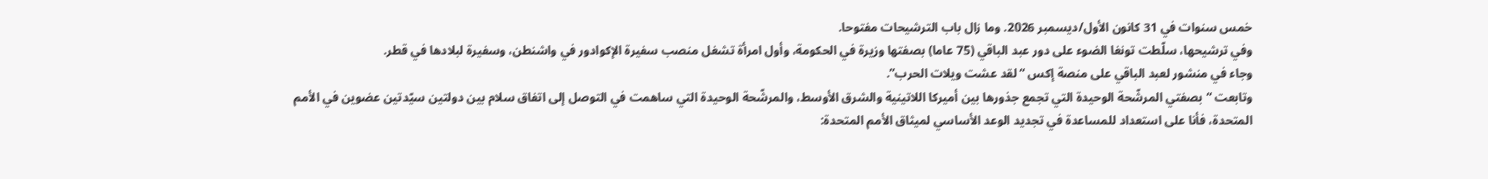خمس سنوات في 31 كانون الأول/ديسمبر 2026. وما زال باب الترشيحات مفتوحا.
وفي ترشيحها، سلّطت تونغا الضوء على دور عبد الباقي (75 عاما) بصفتها وزيرة في الحكومة، وأول امرأة تشغل منصب سفيرة الإكوادور في واشنطن، وسفيرة لبلادها في قطر.
وجاء في منشور لعبد الباقي على منصة إكس “لقد عشت ويلات الحرب”.
وتابعت “بصفتي المرشّحة الوحيدة التي تجمع جذورها بين أميركا اللاتينية والشرق الأوسط، والمرشّحة الوحيدة التي ساهمت في التوصل إلى اتفاق سلام بين دولتين سيّدتين عضوين في الأمم المتحدة، فأنا على استعداد للمساعدة في تجديد الوعد الأساسي لميثاق الأمم المتحدة: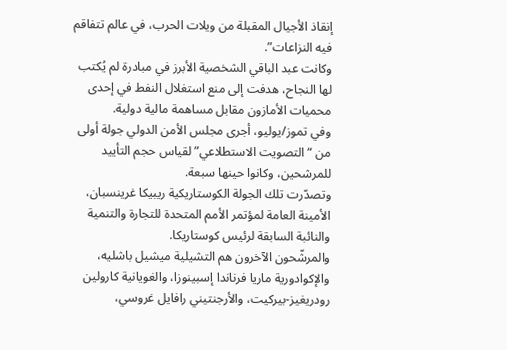إنقاذ الأجيال المقبلة من ويلات الحرب، في عالم تتفاقم فيه النزاعات”.
وكانت عبد الباقي الشخصية الأبرز في مبادرة لم يُكتب لها النجاح، هدفت إلى منع استغلال النفط في إحدى محميات الأمازون مقابل مساهمة مالية دولية.
وفي تموز/يوليو، أجرى مجلس الأمن الدولي جولة أولى من “التصويت الاستطلاعي” لقياس حجم التأييد للمرشحين، وكانوا حينها سبعة.
وتصدّرت تلك الجولة الكوستاريكية ريبيكا غرينسبان، الأمينة العامة لمؤتمر الأمم المتحدة للتجارة والتنمية والنائبة السابقة لرئيس كوستاريكا.
والمرشّحون الآخرون هم التشيلية ميشيل باشليه، والإكوادورية ماريا فرناندا إسبينوزا، والغويانية كارولين رودريغيز-بيركيت، والأرجنتيني رافايل غروسي،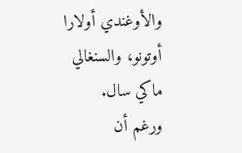والأوغندي أولارا أوتونو، والسنغالي ماكي سال.
ورغم أن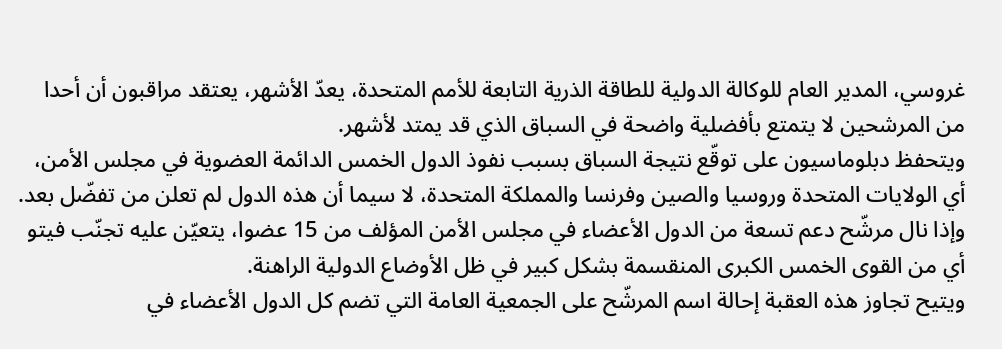غروسي، المدير العام للوكالة الدولية للطاقة الذرية التابعة للأمم المتحدة، يعدّ الأشهر، يعتقد مراقبون أن أحدا من المرشحين لا يتمتع بأفضلية واضحة في السباق الذي قد يمتد لأشهر.
ويتحفظ دبلوماسيون على توقّع نتيجة السباق بسبب نفوذ الدول الخمس الدائمة العضوية في مجلس الأمن، أي الولايات المتحدة وروسيا والصين وفرنسا والمملكة المتحدة، لا سيما أن هذه الدول لم تعلن من تفضّل بعد.
وإذا نال مرشّح دعم تسعة من الدول الأعضاء في مجلس الأمن المؤلف من 15 عضوا، يتعيّن عليه تجنّب فيتو أي من القوى الخمس الكبرى المنقسمة بشكل كبير في ظل الأوضاع الدولية الراهنة.
ويتيح تجاوز هذه العقبة إحالة اسم المرشّح على الجمعية العامة التي تضم كل الدول الأعضاء في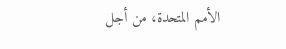الأمم المتحدة، من أجل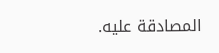المصادقة عليه.